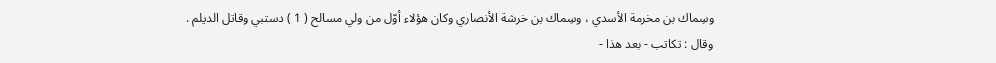وسِماك بن مخرمة الأسدي ، وسِماك بن خرشة الأنصاري وكان هؤلاء أوّل من ولي مسالح ( 1 ) دستبي وقاتل الديلم .
وقال : تكاتب - بعد هذا -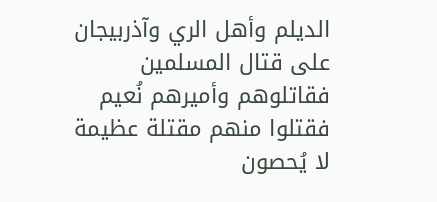الديلم وأهل الري وآذربيجان على قتال المسلمين فقاتلوهم وأميرهم نُعيم فقتلوا منهم مقتلة عظيمة لا يُحصون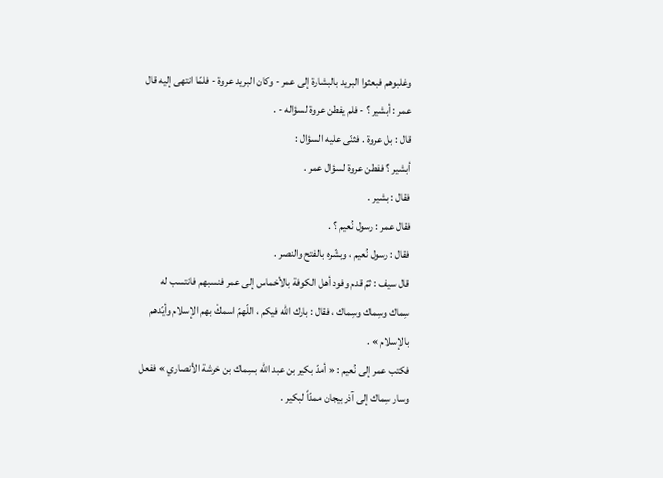وغلبوهم فبعثوا البريد بالبشارة إلى عمر - وكان البريد عروة - فلمّا انتهى إليه قال عمر : أبشير ؟ - فلم يفطن عروة لسؤاله - .
قال : بل عروة . فثنّى عليه السؤال :
أبشير ؟ ففطن عروة لسؤال عمر .
فقال : بشير .
فقال عمر : رسول نُعيم ؟ .
فقال : رسول نُعيم ، وبشّره بالفتح والنصر .
قال سيف : ثمّ قدم وفود أهل الكوفة بالأخماس إلى عمر فنسبهم فانتسب له سِماك وسِماك وسِماك ، فقال : بارك الله فيكم ، اللّهمّ اسمكْ بهم الإسلام وأيّدهم بالإسلام » .
فكتب عمر إلى نُعيم : « أمدّ بكير بن عبد الله بسِماك بن خرشة الأنصاري » ففعل وسار سِماك إلى آذربيجان ممدّاً لبكير .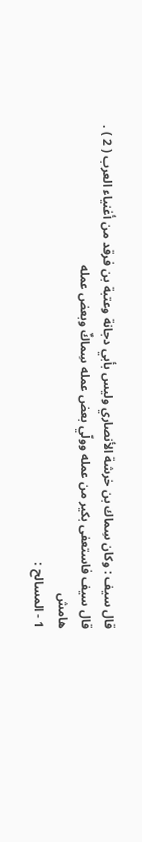قال سيف : وكان سِماك بن خرشة الأنصاري وليس بأبي دجانة وعتبة بن فرقد من أغنياء العرب ( 2 ) .
قال سيف فاستعفى بكير من عمله وولّي بعض عمله سِماكٌ وبعض عمله
هامش
1 - المسالح :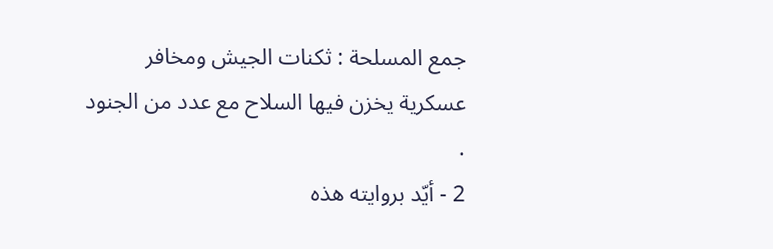جمع المسلحة : ثكنات الجيش ومخافر عسكرية يخزن فيها السلاح مع عدد من الجنود .
2 - أيّد بروايته هذه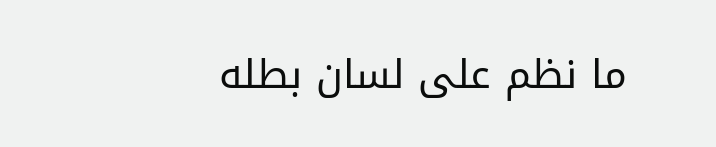ما نظم على لسان بطله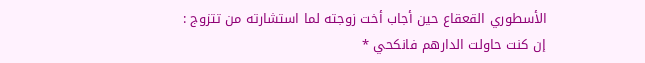الأسطوري القعقاع حين أجاب أخت زوجته لما استشارته من تتزوج :
إن كنت حاولت الدارهم فانكحي *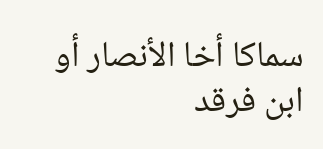سماكا أخا الأنصار أو ابن فرقد